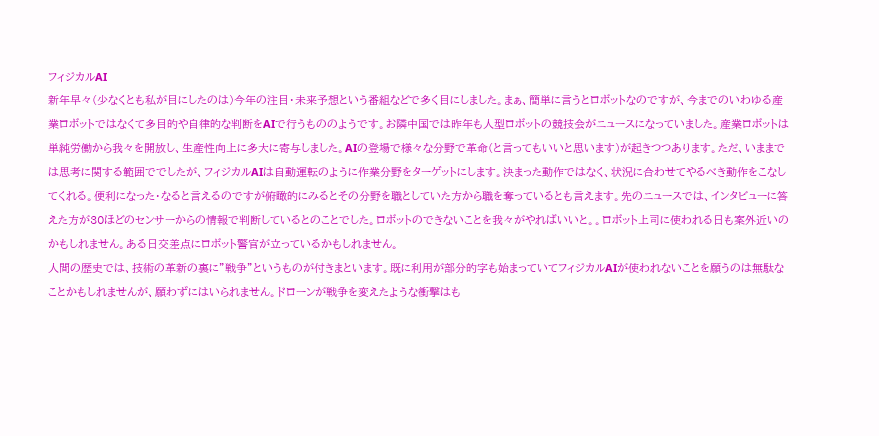フィジカルAI
新年早々(少なくとも私が目にしたのは)今年の注目・未来予想という番組などで多く目にしました。まぁ、簡単に言うとロボットなのですが、今までのいわゆる産業ロボットではなくて多目的や自律的な判断をAIで行うもののようです。お隣中国では昨年も人型ロボットの競技会がニュースになっていました。産業ロボットは単純労働から我々を開放し、生産性向上に多大に寄与しました。AIの登場で様々な分野で革命(と言ってもいいと思います)が起きつつあります。ただ、いままでは思考に関する範囲ででしたが、フィジカルAIは自動運転のように作業分野をターゲットにします。決まった動作ではなく、状況に合わせてやるべき動作をこなしてくれる。便利になった・なると言えるのですが俯瞰的にみるとその分野を職としていた方から職を奪っているとも言えます。先のニュースでは、インタビューに答えた方が30ほどのセンサーからの情報で判断しているとのことでした。ロボットのできないことを我々がやればいいと。。ロボット上司に使われる日も案外近いのかもしれません。ある日交差点にロボット警官が立っているかもしれません。
人間の歴史では、技術の革新の裏に”戦争”というものが付きまといます。既に利用が部分的字も始まっていてフィジカルAIが使われないことを願うのは無駄なことかもしれませんが、願わずにはいられません。ドローンが戦争を変えたような衝撃はも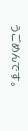うごめんです。